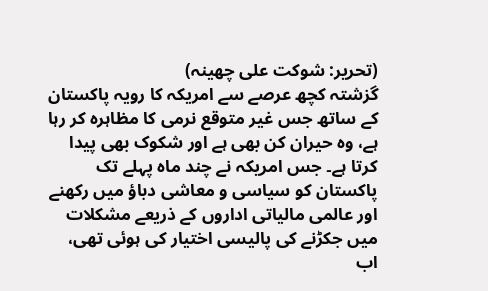(تحریر: شوکت علی چھینہ)
گزشتہ کچھ عرصے سے امریکہ کا رویہ پاکستان کے ساتھ جس غیر متوقع نرمی کا مظاہرہ کر رہا ہے، وہ حیران کن بھی ہے اور شکوک بھی پیدا کرتا ہے۔ جس امریکہ نے چند ماہ پہلے تک پاکستان کو سیاسی و معاشی دباؤ میں رکھنے اور عالمی مالیاتی اداروں کے ذریعے مشکلات میں جکڑنے کی پالیسی اختیار کی ہوئی تھی، اب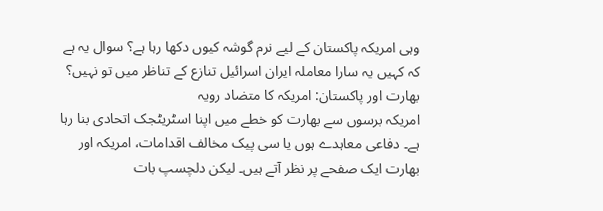وہی امریکہ پاکستان کے لیے نرم گوشہ کیوں دکھا رہا ہے؟ سوال یہ ہے کہ کہیں یہ سارا معاملہ ایران اسرائیل تنازع کے تناظر میں تو نہیں؟
بھارت اور پاکستان: امریکہ کا متضاد رویہ
امریکہ برسوں سے بھارت کو خطے میں اپنا اسٹریٹجک اتحادی بنا رہا ہے۔ دفاعی معاہدے ہوں یا سی پیک مخالف اقدامات، امریکہ اور بھارت ایک صفحے پر نظر آتے ہیں۔ لیکن دلچسپ بات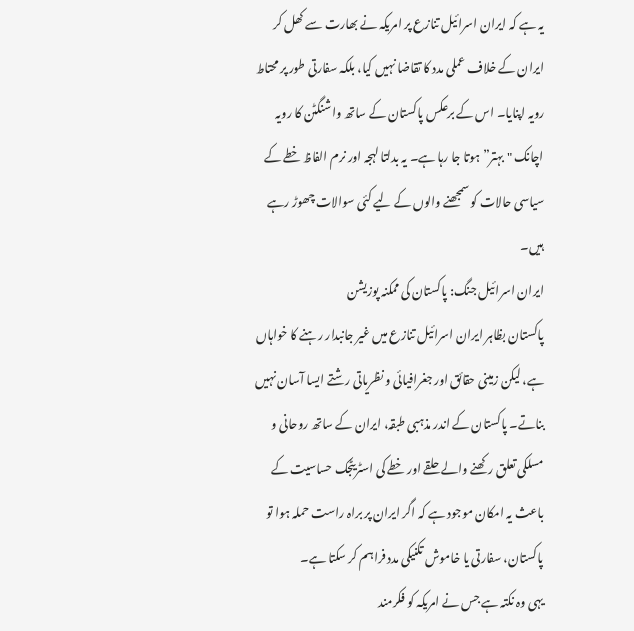یہ ہے کہ ایران اسرائیل تنازع پر امریکہ نے بھارت سے کھل کر ایران کے خلاف عملی مدد کا تقاضا نہیں کیا، بلکہ سفارتی طور پر محتاط رویہ اپنایا۔ اس کے برعکس پاکستان کے ساتھ واشنگٹن کا رویہ اچانک "بہتر” ہوتا جا رہا ہے۔ یہ بدلتا لہجہ اور نرم الفاظ خطے کے سیاسی حالات کو سمجھنے والوں کے لیے کئی سوالات چھوڑ رہے ہیں۔
ایران اسرائیل جنگ: پاکستان کی ممکنہ پوزیشن
پاکستان بظاہر ایران اسرائیل تنازع میں غیر جانبدار رہنے کا خواہاں ہے، لیکن زمینی حقائق اور جغرافیائی و نظریاتی رشتے ایسا آسان نہیں بناتے۔ پاکستان کے اندر مذہبی طبقہ، ایران کے ساتھ روحانی و مسلکی تعلق رکھنے والے حلقے اور خطے کی اسٹریٹجک حساسیت کے باعث یہ امکان موجود ہے کہ اگر ایران پر براہ راست حملہ ہوا تو پاکستان، سفارتی یا خاموش تکنیکی مدد فراہم کر سکتا ہے۔
یہی وہ نکتہ ہے جس نے امریکہ کو فکرمند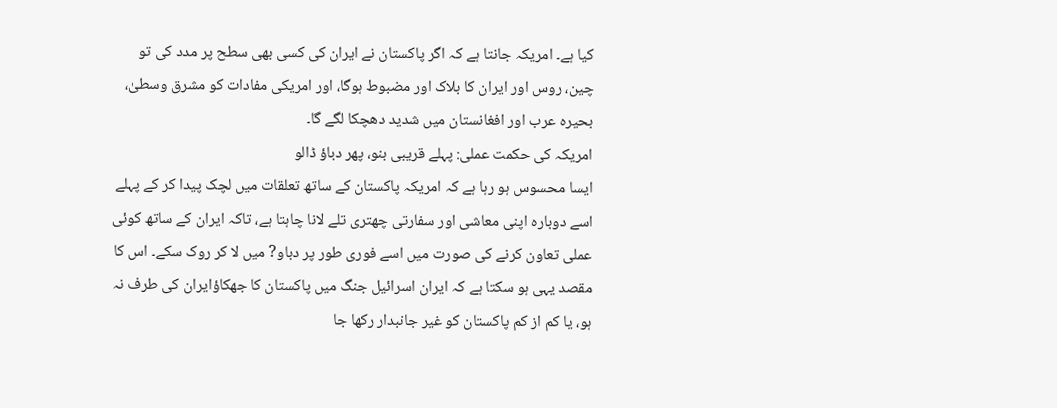کیا ہے۔ امریکہ جانتا ہے کہ اگر پاکستان نے ایران کی کسی بھی سطح پر مدد کی تو چین، روس اور ایران کا بلاک اور مضبوط ہوگا، اور امریکی مفادات کو مشرق وسطیٰ، بحیرہ عرب اور افغانستان میں شدید دھچکا لگے گا۔
امریکہ کی حکمت عملی: پہلے قریبی بنو، پھر دباؤ ڈالو
ایسا محسوس ہو رہا ہے کہ امریکہ پاکستان کے ساتھ تعلقات میں لچک پیدا کر کے پہلے اسے دوبارہ اپنی معاشی اور سفارتی چھتری تلے لانا چاہتا ہے، تاکہ ایران کے ساتھ کوئی عملی تعاون کرنے کی صورت میں اسے فوری طور پر دباو? میں لا کر روک سکے۔ اس کا مقصد یہی ہو سکتا ہے کہ ایران اسرائیل جنگ میں پاکستان کا جھکاؤایران کی طرف نہ ہو، یا کم از کم پاکستان کو غیر جانبدار رکھا جا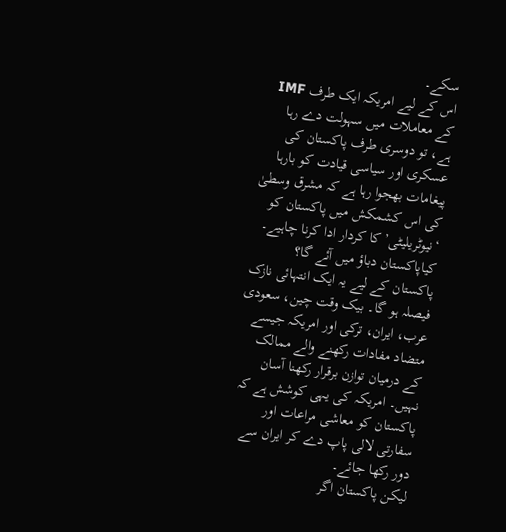سکے۔
اس کے لیے امریکہ ایک طرف IMF کے معاملات میں سہولت دے رہا ہے، تو دوسری طرف پاکستان کی عسکری اور سیاسی قیادت کو بارہا پیغامات بھجوا رہا ہے کہ مشرق وسطیٰ کی اس کشمکش میں پاکستان کو ‘نیوٹریلیٹی’ کا کردار ادا کرنا چاہیے۔
کیاپاکستان دباؤ میں آئے گا؟
پاکستان کے لیے یہ ایک انتہائی نازک فیصلہ ہو گا۔ بیک وقت چین، سعودی عرب، ایران، ترکی اور امریکہ جیسے متضاد مفادات رکھنے والے ممالک کے درمیان توازن برقرار رکھنا آسان نہیں۔ امریکہ کی یہی کوشش ہے کہ پاکستان کو معاشی مراعات اور سفارتی لالی پاپ دے کر ایران سے دور رکھا جائے۔
لیکن پاکستان اگر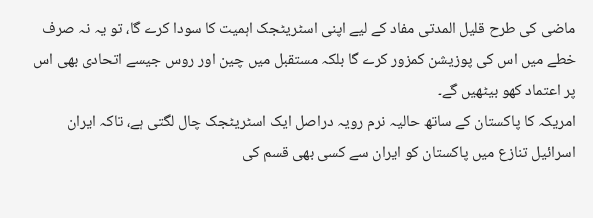ماضی کی طرح قلیل المدتی مفاد کے لیے اپنی اسٹریٹجک اہمیت کا سودا کرے گا، تو یہ نہ صرف خطے میں اس کی پوزیشن کمزور کرے گا بلکہ مستقبل میں چین اور روس جیسے اتحادی بھی اس پر اعتماد کھو بیٹھیں گے۔
امریکہ کا پاکستان کے ساتھ حالیہ نرم رویہ دراصل ایک اسٹریٹجک چال لگتی ہے، تاکہ ایران اسرائیل تنازع میں پاکستان کو ایران سے کسی بھی قسم کی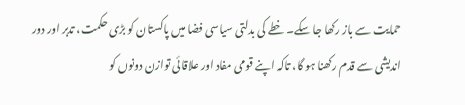حمایت سے باز رکھا جا سکے۔ خطے کی بدلتی سیاسی فضا میں پاکستان کو بڑی حکمت، تدبر اور دور اندیشی سے قدم رکھنا ہو گا، تاکہ اپنے قومی مفاد اور علاقائی توازن دونوں کو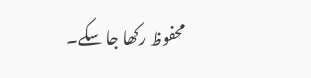محفوظ رکھا جا سکے۔